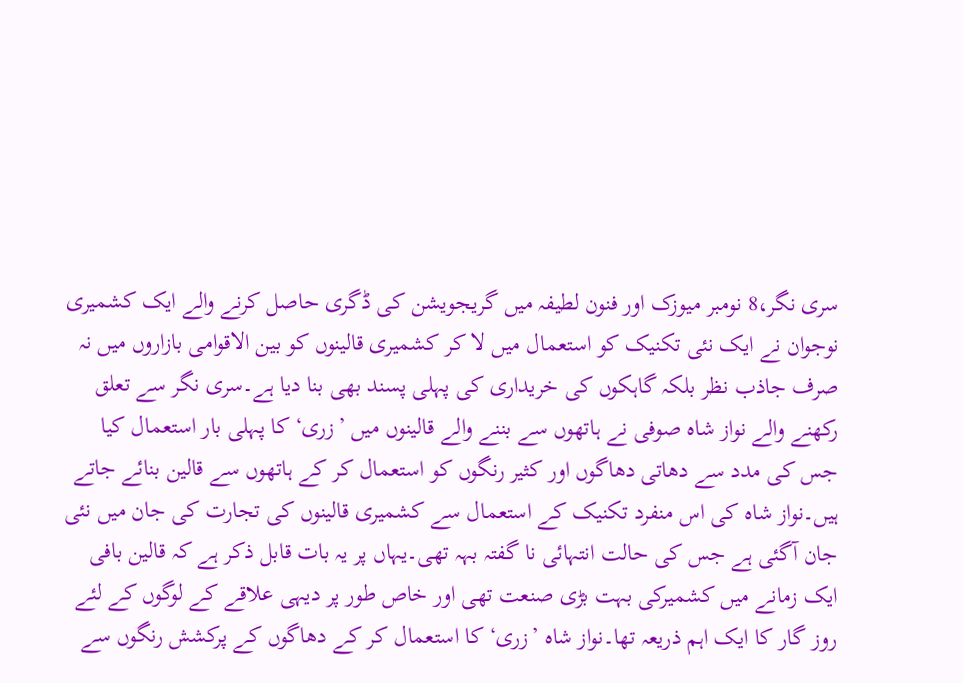سری نگر،8 نومبر میوزک اور فنون لطیفہ میں گریجویشن کی ڈگری حاصل کرنے والے ایک کشمیری نوجوان نے ایک نئی تکنیک کو استعمال میں لا کر کشمیری قالینوں کو بین الاقوامی بازاروں میں نہ صرف جاذب نظر بلکہ گاہکوں کی خریداری کی پہلی پسند بھی بنا دیا ہے۔سری نگر سے تعلق رکھنے والے نواز شاہ صوفی نے ہاتھوں سے بننے والے قالینوں میں ’زری‘ کا پہلی بار استعمال کیا جس کی مدد سے دھاتی دھاگوں اور کثیر رنگوں کو استعمال کر کے ہاتھوں سے قالین بنائے جاتے ہیں۔نواز شاہ کی اس منفرد تکنیک کے استعمال سے کشمیری قالینوں کی تجارت کی جان میں نئی جان آگئی ہے جس کی حالت انتہائی نا گفتہ بہہ تھی۔یہاں پر یہ بات قابل ذکر ہے کہ قالین بافی ایک زمانے میں کشمیرکی بہت بڑی صنعت تھی اور خاص طور پر دیہی علاقے کے لوگوں کے لئے روز گار کا ایک اہم ذریعہ تھا۔نواز شاہ ’زری‘ کا استعمال کر کے دھاگوں کے پرکشش رنگوں سے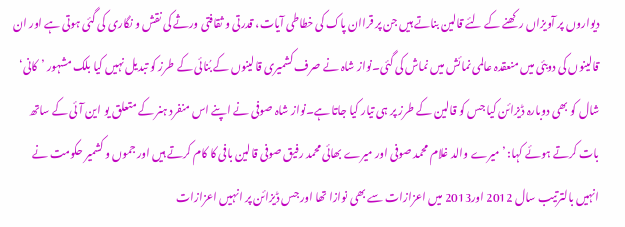دیواروں پر آویزاں رکھنے کے لئے قالین بناتے ہیں جن پر قراان پاک کی خطاطی آیات، قدرتی و ثقافتی ورثے کی نقش و نگاری کی گئی ہوتی ہے اور ان قالینوں کی دوبئی میں منعقدہ عالمی نمائش میں نماش کی گئی۔نواز شاہ نے صرف کشمیری قالینوں کے بُنائی کے طرز کو تبدیل نہیں کیا بلک مشہور ’کانی‘ شال کو بھی دوبارہ ڈیزائن کیا جس کو قالین کے طرز پر ہی تیار کیا جاتا ہے۔نواز شاہ صوفی نے اپنے اس منفرد ہنر کے متعلق یو این آئی کے ساتھ بات کرتے ہوئے کہا: ’میرے والد غلام محمد صوفی اور میرے بھائی محمد رفیق صوفی قالین بافی کا کام کرتے ہیں اور جموں و کشمیر حکومت نے انہیں بالترتیب سال 2012 اور2013 میں اعزازات سے بھی نوازا تھا اور جس ڈیزائن پر انہیں اعزازات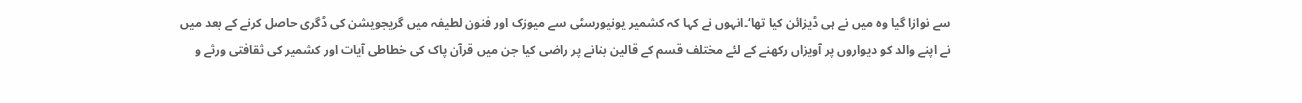سے نوازا گیا وہ میں نے ہی ڈیزائن کیا تھا‘۔انہوں نے کہا کہ کشمیر یونیورسٹی سے میوزک اور فنون لطیفہ میں گریجویشن کی ڈگری حاصل کرنے کے بعد میں نے اپنے والد کو دیواروں پر آویزاں رکھنے کے لئے مختلف قسم کے قالین بنانے پر راضی کیا جن میں قرآن پاک کی خطاطی آیات اور کشمیر کی ثقافتی ورثے و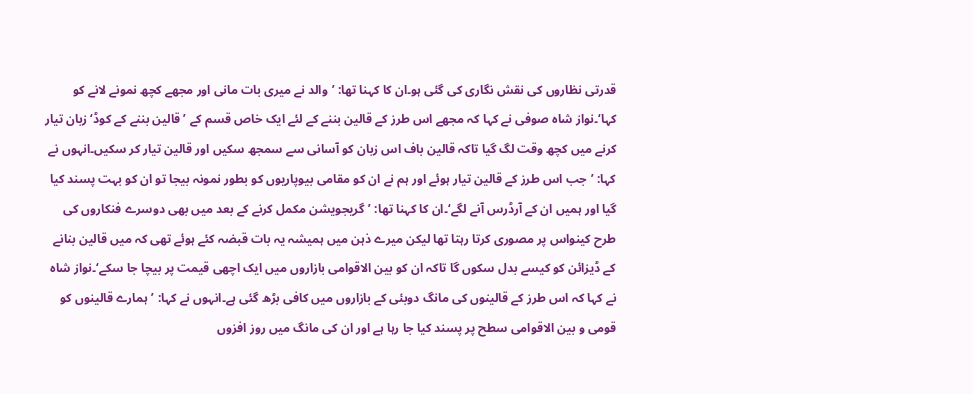قدرتی نظاروں کی نقش نگاری کی گئی ہو۔ان کا کہنا تھا: ’والد نے میری بات مانی اور مجھے کچھ نمونے لانے کو کہا‘۔نواز شاہ صوفی نے کہا کہ مجھے اس طرز کے قالین بننے کے لئے ایک خاص قسم کے ’قالین بننے کے کوڈ‘ زبان تیار کرنے میں کچھ وقت لگ گیا تاکہ قالین باف اس زبان کو آسانی سے سمجھ سکیں اور قالین تیار کر سکیں۔انہوں نے کہا: ’جب اس طرز کے قالین تیار ہوئے اور ہم نے ان کو مقامی بیوپاریوں کو بطور نمونہ بیجا تو ان کو بہت پسند کیا گیا اور ہمیں ان کے آرڈرس آنے لگے‘۔ان کا کہنا تھا: ’گریجویشن مکمل کرنے کے بعد میں بھی دوسرے فنکاروں کی طرح کینواس پر مصوری کرتا رہتا تھا لیکن میرے ذہن میں ہمیشہ یہ بات قبضہ کئے ہوئے تھی کہ میں قالین بنانے کے ڈیزائن کو کیسے بدل سکوں گا تاکہ ان کو بین الاقوامی بازاروں میں ایک اچھی قیمت پر بیچا جا سکے‘۔نواز شاہ نے کہا کہ اس طرز کے قالینوں کی مانگ دوبئی کے بازاروں میں کافی بڑھ گئی ہے۔انہوں نے کہا: ’ہمارے قالینوں کو قومی و بین الاقوامی سطح پر پسند کیا جا رہا ہے اور ان کی مانگ میں روز افزوں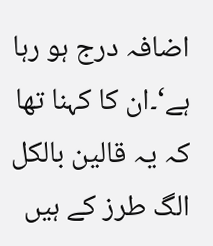اضافہ درج ہو رہا ہے‘۔ان کا کہنا تھا کہ یہ قالین بالکل الگ طرز کے ہیں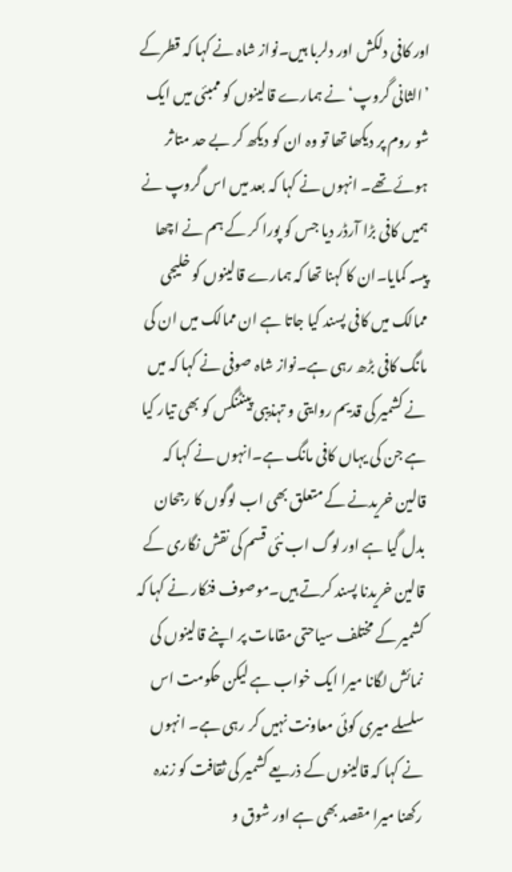اور کافی دلکش اور دلربا ہیں۔نواز شاہ نے کہا کہ قطرکے ’الثانی گروپ‘ نے ہمارے قالینوں کو ممبئی میں ایک شو روم پر دیکھا تھا تو وہ ان کو دیکھ کر بے حد متاثر ہوئے تھے۔ انہوں نے کہا کہ بعد میں اس گروپ نے ہمیں کافی بڑا آرڈر دیا جس کو پورا کر کے ہم نے اچھا پیسہ کمایا۔ان کا کہنا تھا کہ ہمارے قالینوں کو خلیجی ممالک میں کافی پسند کیا جاتا ہے ان ممالک میں ان کی مانگ کافی بڑھ رہی ہے۔نواز شاہ صوفی نے کہا کہ میں نے کشمیر کی قدیم روایتی و تہذیبی پینٹنگس کو بھی تیار کیا ہے جن کی یہاں کافی مانگ ہے۔انہوں نے کہا کہ قالین خریدنے کے متعلق بھی اب لوگوں کا رجحان بدل گیا ہے اور لوگ اب نئی قسم کی نقش نگاری کے قالین خریدنا پسند کرتے ہیں۔موصوف فنکار نے کہا کہ کشمیر کے مختلف سیاحتی مقامات پر اپنے قالینوں کی نمائش لگانا میرا ایک خواب ہے لیکن حکومت اس سلسلے میری کوئی معاونت نہیں کر رہی ہے۔ انہوں نے کہا کہ قالینوں کے ذریعے کشمیر کی ثقافت کو زندہ رکھنا میرا مقصد بھی ہے اور شوق و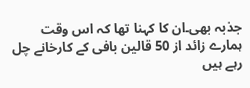جذبہ بھی۔ان کا کہنا تھا کہ اس وقت ہمارے زائد از 50 قالین بافی کے کارخانے چل رہے ہیں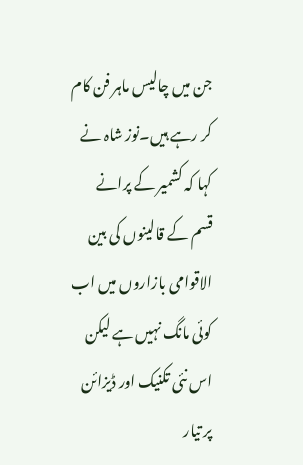جن میں چالیس ماہر فن کام کر رہے ہیں۔نوز شاہ نے کہا کہ کشمیر کے پرانے قسم کے قالینوں کی بین الاقوامی بازاروں میں اب کوئی مانگ نہیں ہے لیکن اس نئی تکنیک اور ڈیزائن پر تیار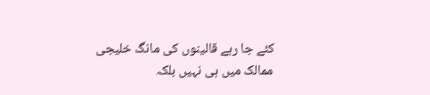کئے جا رہے قالینوں کی مانگ خلیجی ممالک میں ہی نہیں بلکہ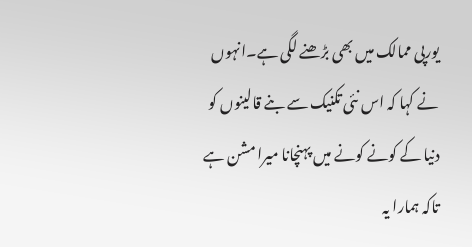یورپی ممالک میں بھی بڑھنے لگی ہے۔انہوں نے کہا کہ اس نئی تکنیک سے بنے قالینوں کو دنیا کے کونے کونے میں پہنچانا میرا مشن ہے تاکہ ہمارا یہ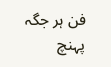فن ہر جگہ پہنچ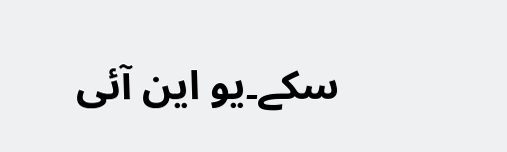سکے۔یو این آئی